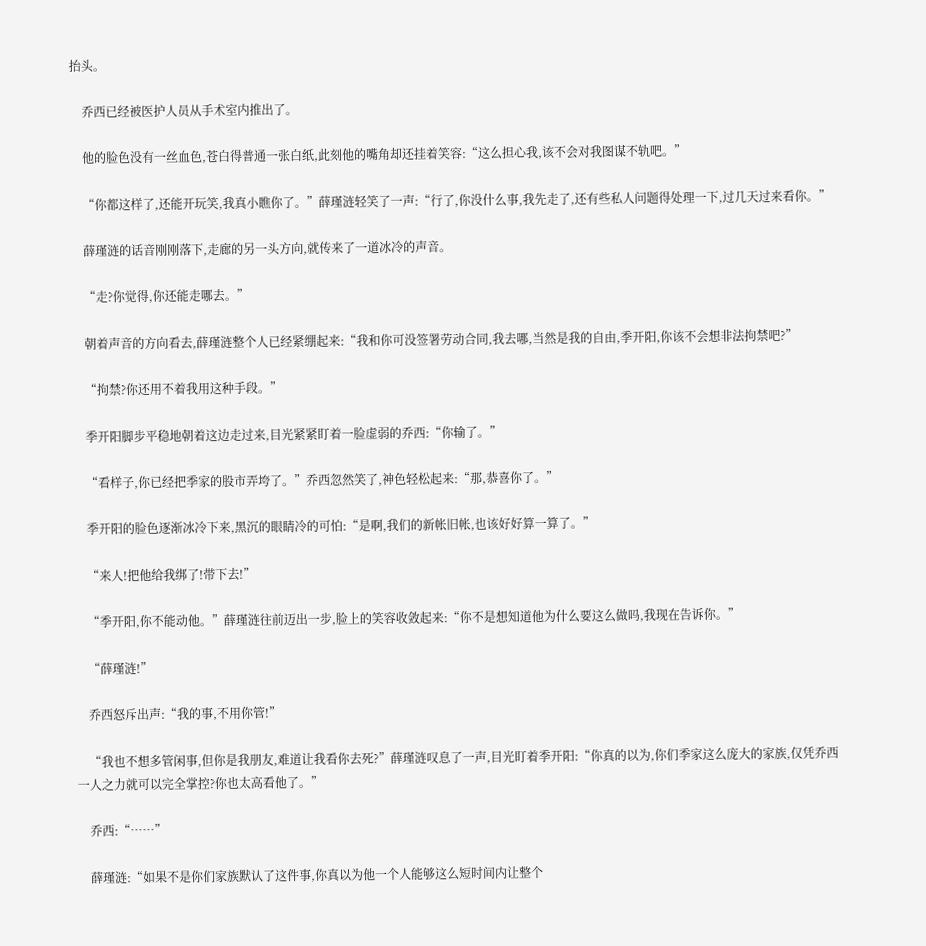抬头。

    乔西已经被医护人员从手术室内推出了。

    他的脸色没有一丝血色,苍白得普通一张白纸,此刻他的嘴角却还挂着笑容:“这么担心我,该不会对我图谋不轨吧。”

    “你都这样了,还能开玩笑,我真小瞧你了。”薛瑾涟轻笑了一声:“行了,你没什么事,我先走了,还有些私人问题得处理一下,过几天过来看你。”

    薛瑾涟的话音刚刚落下,走廊的另一头方向,就传来了一道冰冷的声音。

    “走?你觉得,你还能走哪去。”

    朝着声音的方向看去,薛瑾涟整个人已经紧绷起来:“我和你可没签署劳动合同,我去哪,当然是我的自由,季开阳,你该不会想非法拘禁吧?”

    “拘禁?你还用不着我用这种手段。”

    季开阳脚步平稳地朝着这边走过来,目光紧紧盯着一脸虚弱的乔西:“你输了。”

    “看样子,你已经把季家的股市弄垮了。”乔西忽然笑了,神色轻松起来:“那,恭喜你了。”

    季开阳的脸色逐渐冰冷下来,黑沉的眼睛冷的可怕:“是啊,我们的新帐旧帐,也该好好算一算了。”

    “来人!把他给我绑了!带下去!”

    “季开阳,你不能动他。”薛瑾涟往前迈出一步,脸上的笑容收敛起来:“你不是想知道他为什么要这么做吗,我现在告诉你。”

    “薛瑾涟!”

    乔西怒斥出声:“我的事,不用你管!”

    “我也不想多管闲事,但你是我朋友,难道让我看你去死?”薛瑾涟叹息了一声,目光盯着季开阳:“你真的以为,你们季家这么庞大的家族,仅凭乔西一人之力就可以完全掌控?你也太高看他了。”

    乔西:“……”

    薛瑾涟:“如果不是你们家族默认了这件事,你真以为他一个人能够这么短时间内让整个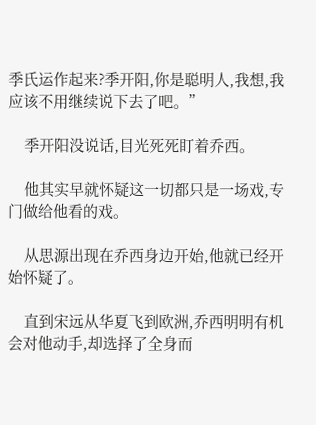季氏运作起来?季开阳,你是聪明人,我想,我应该不用继续说下去了吧。”

    季开阳没说话,目光死死盯着乔西。

    他其实早就怀疑这一切都只是一场戏,专门做给他看的戏。

    从思源出现在乔西身边开始,他就已经开始怀疑了。

    直到宋远从华夏飞到欧洲,乔西明明有机会对他动手,却选择了全身而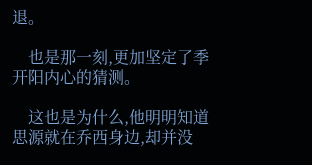退。

    也是那一刻,更加坚定了季开阳内心的猜测。

    这也是为什么,他明明知道思源就在乔西身边,却并没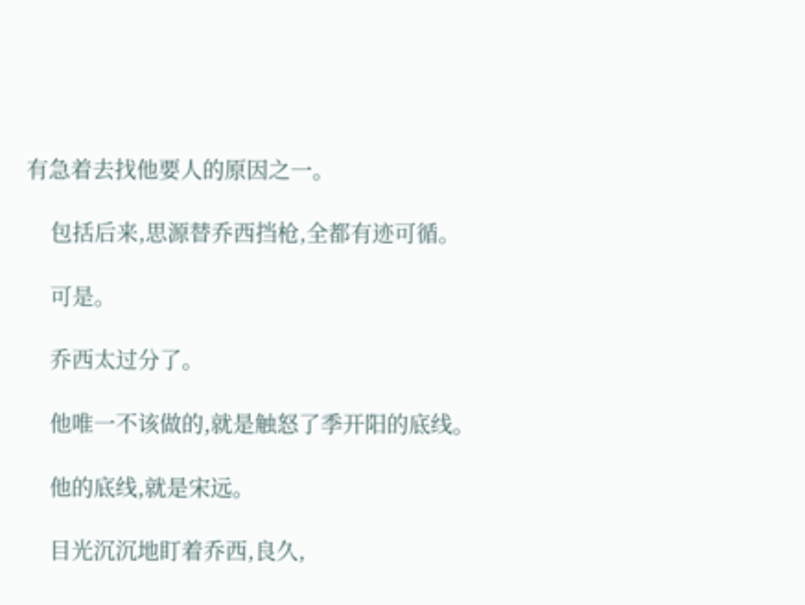有急着去找他要人的原因之一。

    包括后来,思源替乔西挡枪,全都有迹可循。

    可是。

    乔西太过分了。

    他唯一不该做的,就是触怒了季开阳的底线。

    他的底线,就是宋远。

    目光沉沉地盯着乔西,良久,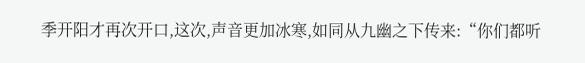季开阳才再次开口,这次,声音更加冰寒,如同从九幽之下传来:“你们都听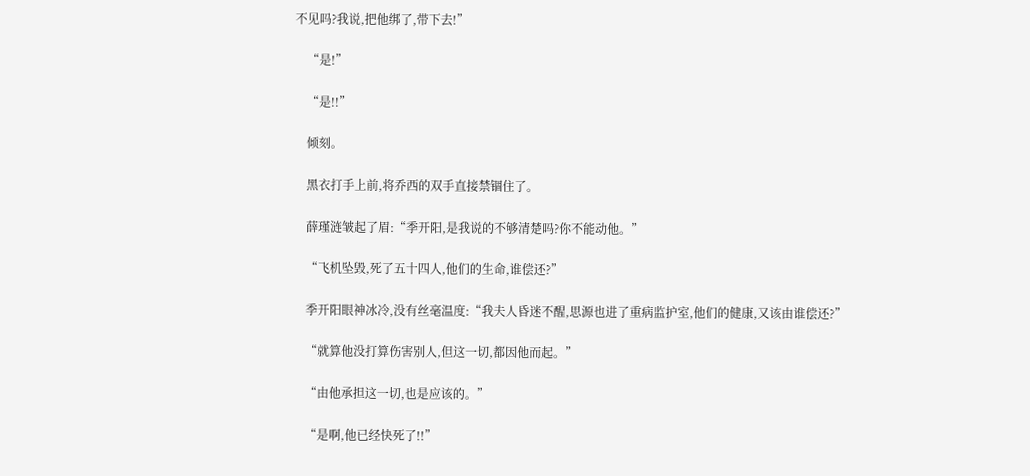不见吗?我说,把他绑了,带下去!”

    “是!”

    “是!!”

    倾刻。

    黑衣打手上前,将乔西的双手直接禁锢住了。

    薛瑾涟皱起了眉:“季开阳,是我说的不够清楚吗?你不能动他。”

    “飞机坠毁,死了五十四人,他们的生命,谁偿还?”

    季开阳眼神冰冷,没有丝毫温度:“我夫人昏迷不醒,思源也进了重病监护室,他们的健康,又该由谁偿还?”

    “就算他没打算伤害别人,但这一切,都因他而起。”

    “由他承担这一切,也是应该的。”

    “是啊,他已经快死了!!”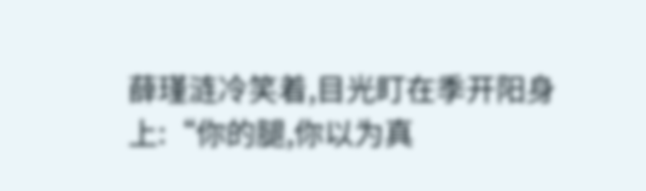薛瑾涟冷笑着,目光盯在季开阳身上:“你的腿,你以为真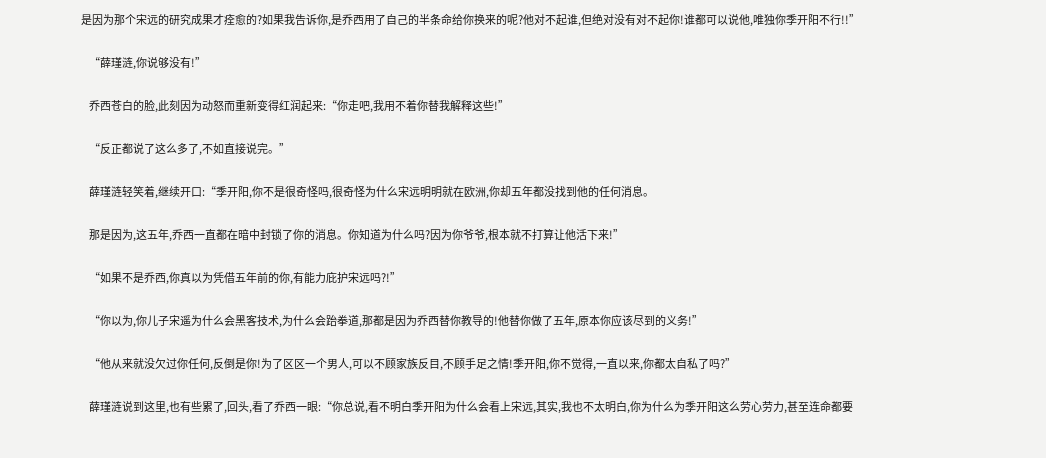是因为那个宋远的研究成果才痊愈的?如果我告诉你,是乔西用了自己的半条命给你换来的呢?他对不起谁,但绝对没有对不起你!谁都可以说他,唯独你季开阳不行!!”

    “薛瑾涟,你说够没有!”

    乔西苍白的脸,此刻因为动怒而重新变得红润起来:“你走吧,我用不着你替我解释这些!”

    “反正都说了这么多了,不如直接说完。”

    薛瑾涟轻笑着,继续开口:“季开阳,你不是很奇怪吗,很奇怪为什么宋远明明就在欧洲,你却五年都没找到他的任何消息。

    那是因为,这五年,乔西一直都在暗中封锁了你的消息。你知道为什么吗?因为你爷爷,根本就不打算让他活下来!”

    “如果不是乔西,你真以为凭借五年前的你,有能力庇护宋远吗?!”

    “你以为,你儿子宋遥为什么会黑客技术,为什么会跆拳道,那都是因为乔西替你教导的!他替你做了五年,原本你应该尽到的义务!”

    “他从来就没欠过你任何,反倒是你!为了区区一个男人,可以不顾家族反目,不顾手足之情!季开阳,你不觉得,一直以来,你都太自私了吗?”

    薛瑾涟说到这里,也有些累了,回头,看了乔西一眼:“你总说,看不明白季开阳为什么会看上宋远,其实,我也不太明白,你为什么为季开阳这么劳心劳力,甚至连命都要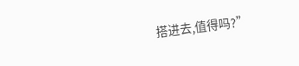搭进去,值得吗?”